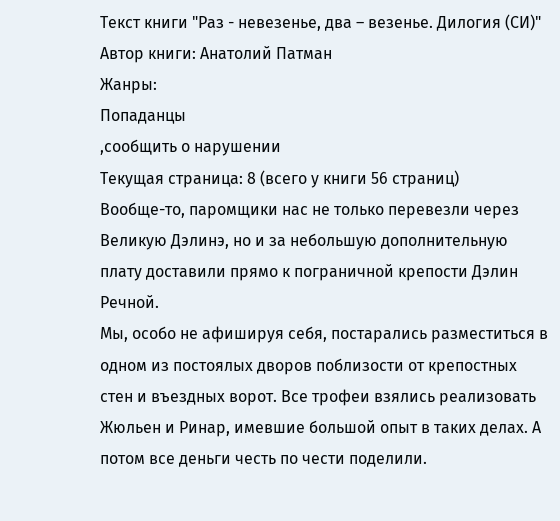Текст книги "Раз - невезенье, два – везенье. Дилогия (СИ)"
Автор книги: Анатолий Патман
Жанры:
Попаданцы
,сообщить о нарушении
Текущая страница: 8 (всего у книги 56 страниц)
Вообще-то, паромщики нас не только перевезли через Великую Дэлинэ, но и за небольшую дополнительную плату доставили прямо к пограничной крепости Дэлин Речной.
Мы, особо не афишируя себя, постарались разместиться в одном из постоялых дворов поблизости от крепостных стен и въездных ворот. Все трофеи взялись реализовать Жюльен и Ринар, имевшие большой опыт в таких делах. А потом все деньги честь по чести поделили.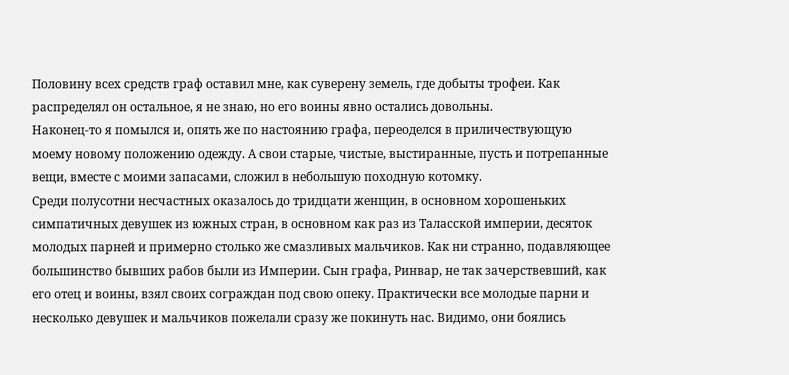Половину всех средств граф оставил мне, как суверену земель, где добыты трофеи. Как распределял он остальное, я не знаю, но его воины явно остались довольны.
Наконец-то я помылся и, опять же по настоянию графа, переоделся в приличествующую моему новому положению одежду. А свои старые, чистые, выстиранные, пусть и потрепанные вещи, вместе с моими запасами, сложил в небольшую походную котомку.
Среди полусотни несчастных оказалось до тридцати женщин, в основном хорошеньких симпатичных девушек из южных стран, в основном как раз из Таласской империи, десяток молодых парней и примерно столько же смазливых мальчиков. Как ни странно, подавляющее большинство бывших рабов были из Империи. Сын графа, Ринвар, не так зачерствевший, как его отец и воины, взял своих сограждан под свою опеку. Практически все молодые парни и несколько девушек и мальчиков пожелали сразу же покинуть нас. Видимо, они боялись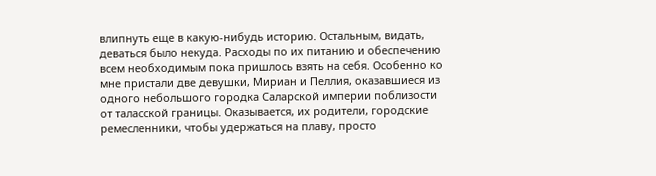влипнуть еще в какую-нибудь историю. Остальным, видать, деваться было некуда. Расходы по их питанию и обеспечению всем необходимым пока пришлось взять на себя. Особенно ко мне пристали две девушки, Мириан и Пеллия, оказавшиеся из одного небольшого городка Саларской империи поблизости от таласской границы. Оказывается, их родители, городские ремесленники, чтобы удержаться на плаву, просто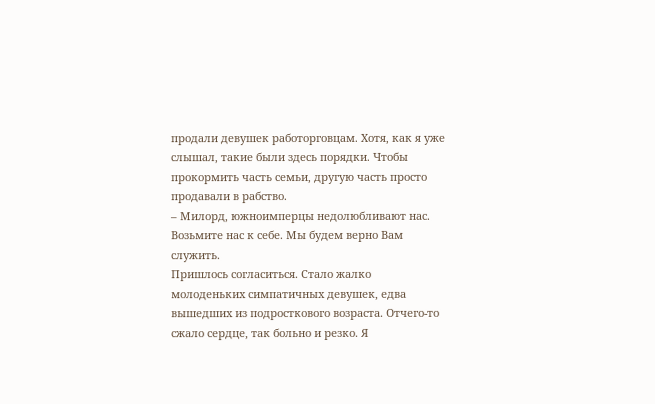продали девушек работорговцам. Хотя, как я уже слышал, такие были здесь порядки. Чтобы прокормить часть семьи, другую часть просто продавали в рабство.
– Милорд, южноимперцы недолюбливают нас. Возьмите нас к себе. Мы будем верно Вам служить.
Пришлось согласиться. Стало жалко молоденьких симпатичных девушек, едва вышедших из подросткового возраста. Отчего-то сжало сердце, так больно и резко. Я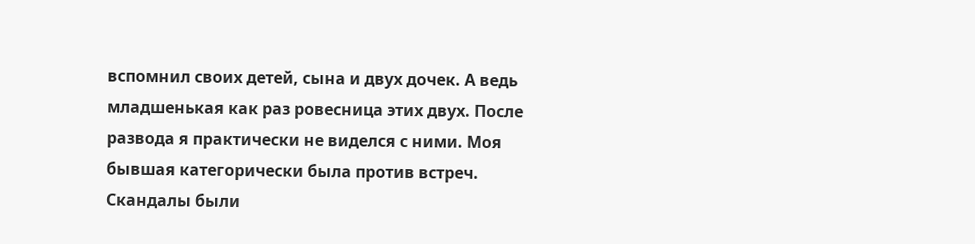вспомнил своих детей, сына и двух дочек. А ведь младшенькая как раз ровесница этих двух. После развода я практически не виделся с ними. Моя бывшая категорически была против встреч. Скандалы были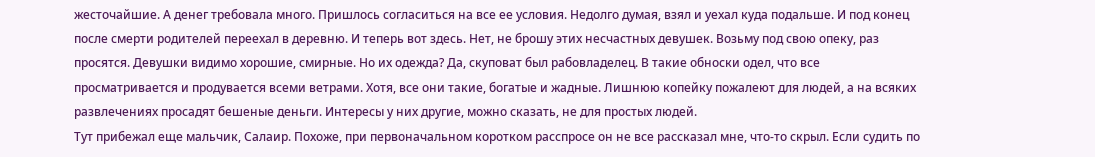жесточайшие. А денег требовала много. Пришлось согласиться на все ее условия. Недолго думая, взял и уехал куда подальше. И под конец после смерти родителей переехал в деревню. И теперь вот здесь. Нет, не брошу этих несчастных девушек. Возьму под свою опеку, раз просятся. Девушки видимо хорошие, смирные. Но их одежда? Да, скуповат был рабовладелец. В такие обноски одел, что все просматривается и продувается всеми ветрами. Хотя, все они такие, богатые и жадные. Лишнюю копейку пожалеют для людей, а на всяких развлечениях просадят бешеные деньги. Интересы у них другие, можно сказать, не для простых людей.
Тут прибежал еще мальчик, Салаир. Похоже, при первоначальном коротком расспросе он не все рассказал мне, что-то скрыл. Если судить по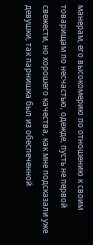манерам, его высокомерию по отношению к своим товарищам по несчастью, одежде, пусть не первой свежести, но хорошего качества, как мне подсказали уже девушки, так парнишка был из обеспеченной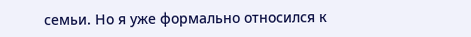семьи. Но я уже формально относился к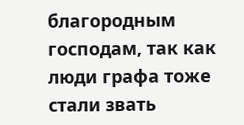благородным господам, так как люди графа тоже стали звать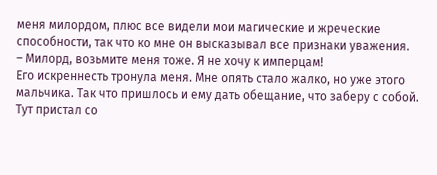меня милордом, плюс все видели мои магические и жреческие способности, так что ко мне он высказывал все признаки уважения.
– Милорд, возьмите меня тоже. Я не хочу к имперцам!
Его искреннесть тронула меня. Мне опять стало жалко, но уже этого мальчика. Так что пришлось и ему дать обещание, что заберу с собой.
Тут пристал со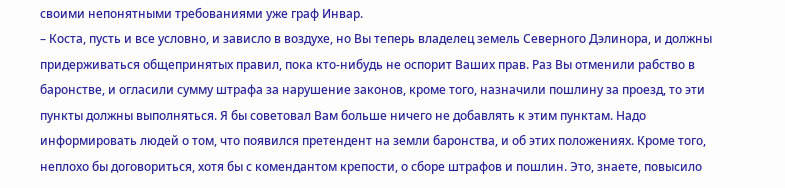своими непонятными требованиями уже граф Инвар.
– Коста, пусть и все условно, и зависло в воздухе, но Вы теперь владелец земель Северного Дэлинора, и должны придерживаться общепринятых правил, пока кто-нибудь не оспорит Ваших прав. Раз Вы отменили рабство в баронстве, и огласили сумму штрафа за нарушение законов, кроме того, назначили пошлину за проезд, то эти пункты должны выполняться. Я бы советовал Вам больше ничего не добавлять к этим пунктам. Надо информировать людей о том, что появился претендент на земли баронства, и об этих положениях. Кроме того, неплохо бы договориться, хотя бы с комендантом крепости, о сборе штрафов и пошлин. Это, знаете, повысило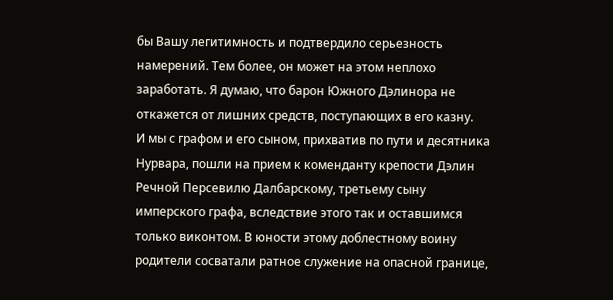бы Вашу легитимность и подтвердило серьезность намерений. Тем более, он может на этом неплохо заработать. Я думаю, что барон Южного Дэлинора не откажется от лишних средств, поступающих в его казну.
И мы с графом и его сыном, прихватив по пути и десятника Нурвара, пошли на прием к коменданту крепости Дэлин Речной Персевилю Далбарскому, третьему сыну имперского графа, вследствие этого так и оставшимся только виконтом. В юности этому доблестному воину родители сосватали ратное служение на опасной границе,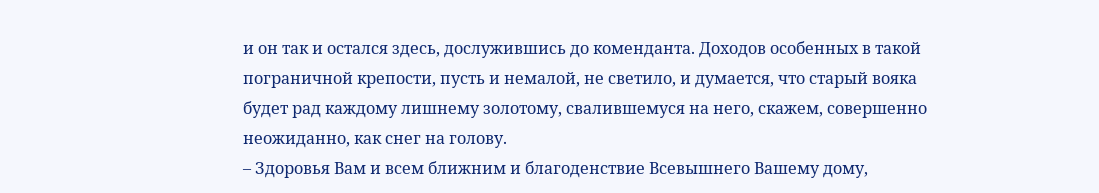и он так и остался здесь, дослужившись до коменданта. Доходов особенных в такой пограничной крепости, пусть и немалой, не светило, и думается, что старый вояка будет рад каждому лишнему золотому, свалившемуся на него, скажем, совершенно неожиданно, как снег на голову.
– Здоровья Вам и всем ближним и благоденствие Всевышнего Вашему дому,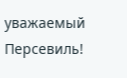уважаемый Персевиль!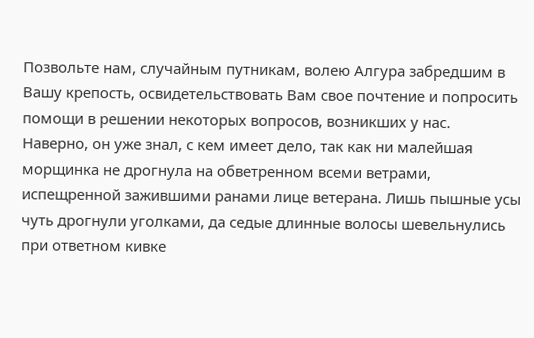Позвольте нам, случайным путникам, волею Алгура забредшим в Вашу крепость, освидетельствовать Вам свое почтение и попросить помощи в решении некоторых вопросов, возникших у нас.
Наверно, он уже знал, с кем имеет дело, так как ни малейшая морщинка не дрогнула на обветренном всеми ветрами, испещренной зажившими ранами лице ветерана. Лишь пышные усы чуть дрогнули уголками, да седые длинные волосы шевельнулись при ответном кивке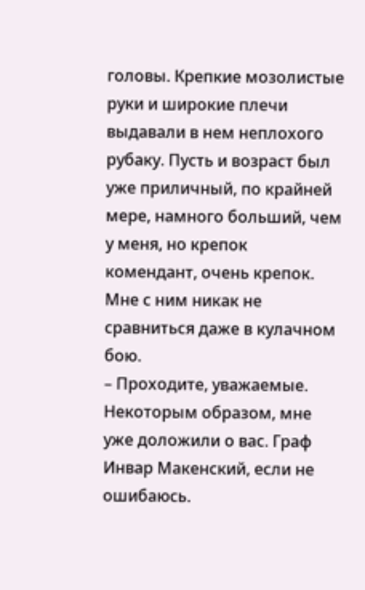головы. Крепкие мозолистые руки и широкие плечи выдавали в нем неплохого рубаку. Пусть и возраст был уже приличный, по крайней мере, намного больший, чем у меня, но крепок комендант, очень крепок. Мне с ним никак не сравниться даже в кулачном бою.
– Проходите, уважаемые. Некоторым образом, мне уже доложили о вас. Граф Инвар Макенский, если не ошибаюсь.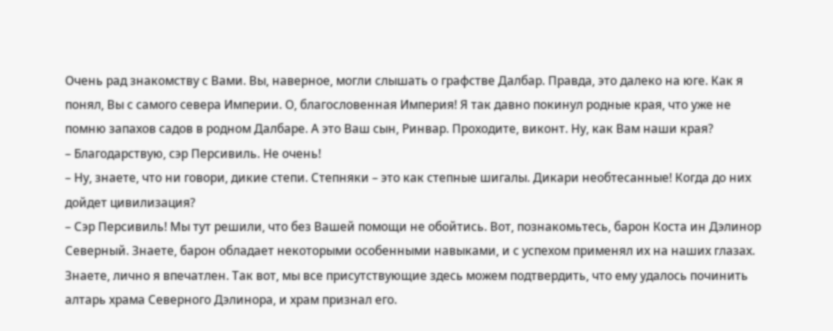Очень рад знакомству с Вами. Вы, наверное, могли слышать о графстве Далбар. Правда, это далеко на юге. Как я понял, Вы с самого севера Империи. О, благословенная Империя! Я так давно покинул родные края, что уже не помню запахов садов в родном Далбаре. А это Ваш сын, Ринвар. Проходите, виконт. Ну, как Вам наши края?
– Благодарствую, сэр Персивиль. Не очень!
– Ну, знаете, что ни говори, дикие степи. Степняки – это как степные шигалы. Дикари необтесанные! Когда до них дойдет цивилизация?
– Сэр Персивиль! Мы тут решили, что без Вашей помощи не обойтись. Вот, познакомьтесь, барон Коста ин Дэлинор Северный. Знаете, барон обладает некоторыми особенными навыками, и с успехом применял их на наших глазах. Знаете, лично я впечатлен. Так вот, мы все присутствующие здесь можем подтвердить, что ему удалось починить алтарь храма Северного Дэлинора, и храм признал его.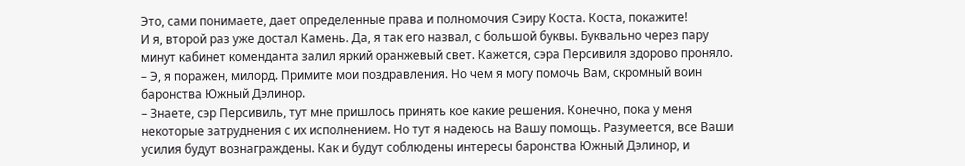Это, сами понимаете, дает определенные права и полномочия Сэиру Коста. Коста, покажите!
И я, второй раз уже достал Камень. Да, я так его назвал, с большой буквы. Буквально через пару минут кабинет коменданта залил яркий оранжевый свет. Кажется, сэра Персивиля здорово проняло.
– Э, я поражен, милорд. Примите мои поздравления. Но чем я могу помочь Вам, скромный воин баронства Южный Дэлинор.
– Знаете, сэр Персивиль, тут мне пришлось принять кое какие решения. Конечно, пока у меня некоторые затруднения с их исполнением. Но тут я надеюсь на Вашу помощь. Разумеется, все Ваши усилия будут вознаграждены. Как и будут соблюдены интересы баронства Южный Дэлинор, и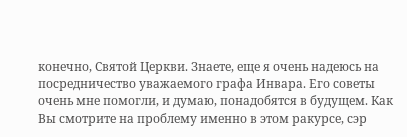конечно, Святой Церкви. Знаете, еще я очень надеюсь на посредничество уважаемого графа Инвара. Его советы очень мне помогли, и думаю, понадобятся в будущем. Как Вы смотрите на проблему именно в этом ракурсе, сэр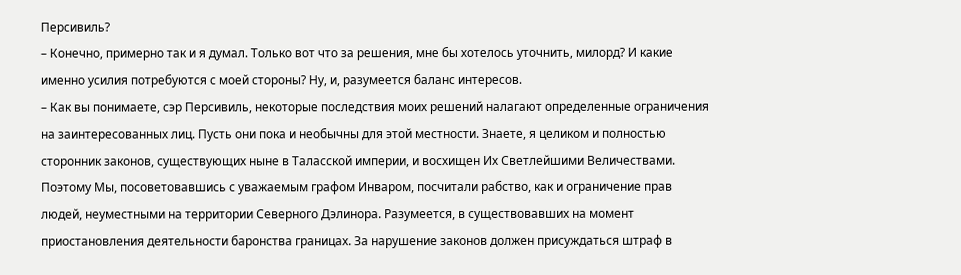Персивиль?
– Конечно, примерно так и я думал. Только вот что за решения, мне бы хотелось уточнить, милорд? И какие именно усилия потребуются с моей стороны? Ну, и, разумеется баланс интересов.
– Как вы понимаете, сэр Персивиль, некоторые последствия моих решений налагают определенные ограничения на заинтересованных лиц. Пусть они пока и необычны для этой местности. Знаете, я целиком и полностью сторонник законов, существующих ныне в Таласской империи, и восхищен Их Светлейшими Величествами. Поэтому Мы, посоветовавшись с уважаемым графом Инваром, посчитали рабство, как и ограничение прав людей, неуместными на территории Северного Дэлинора. Разумеется, в существовавших на момент приостановления деятельности баронства границах. За нарушение законов должен присуждаться штраф в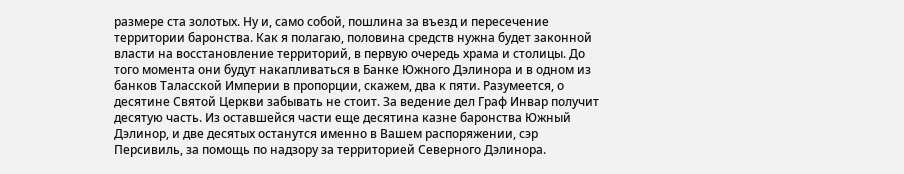размере ста золотых. Ну и, само собой, пошлина за въезд и пересечение территории баронства. Как я полагаю, половина средств нужна будет законной власти на восстановление территорий, в первую очередь храма и столицы. До того момента они будут накапливаться в Банке Южного Дэлинора и в одном из банков Таласской Империи в пропорции, скажем, два к пяти. Разумеется, о десятине Святой Церкви забывать не стоит. За ведение дел Граф Инвар получит десятую часть. Из оставшейся части еще десятина казне баронства Южный Дэлинор, и две десятых останутся именно в Вашем распоряжении, сэр Персивиль, за помощь по надзору за территорией Северного Дэлинора.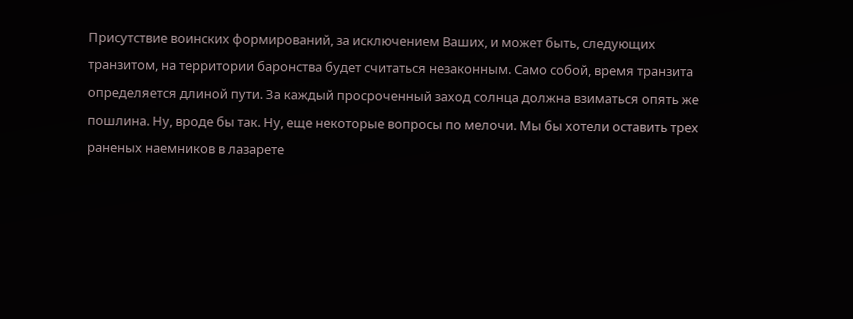Присутствие воинских формирований, за исключением Ваших, и может быть, следующих транзитом, на территории баронства будет считаться незаконным. Само собой, время транзита определяется длиной пути. За каждый просроченный заход солнца должна взиматься опять же пошлина. Ну, вроде бы так. Ну, еще некоторые вопросы по мелочи. Мы бы хотели оставить трех раненых наемников в лазарете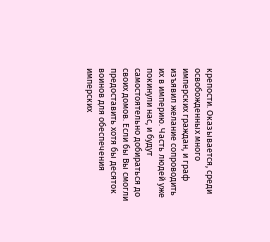крепости. Оказывается, среди освобожденных много имперских граждан, и граф изъявил желание сопроводить их в империю. Часть людей уже покинули нас, и будут самостоятельно добираться до своих домов. Если бы Вы смогли предоставить хотя бы десяток воинов для обеспечения имперских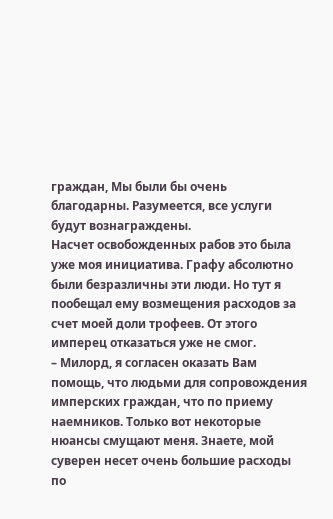граждан, Мы были бы очень благодарны. Разумеется, все услуги будут вознаграждены.
Насчет освобожденных рабов это была уже моя инициатива. Графу абсолютно были безразличны эти люди. Но тут я пообещал ему возмещения расходов за счет моей доли трофеев. От этого имперец отказаться уже не смог.
– Милорд, я согласен оказать Вам помощь, что людьми для сопровождения имперских граждан, что по приему наемников. Только вот некоторые нюансы смущают меня. Знаете, мой суверен несет очень большие расходы по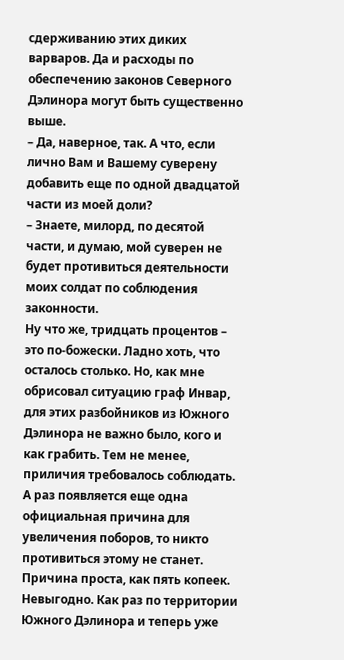сдерживанию этих диких варваров. Да и расходы по обеспечению законов Северного Дэлинора могут быть существенно выше.
– Да, наверное, так. А что, если лично Вам и Вашему суверену добавить еще по одной двадцатой части из моей доли?
– Знаете, милорд, по десятой части, и думаю, мой суверен не будет противиться деятельности моих солдат по соблюдения законности.
Ну что же, тридцать процентов – это по-божески. Ладно хоть, что осталось столько. Но, как мне обрисовал ситуацию граф Инвар, для этих разбойников из Южного Дэлинора не важно было, кого и как грабить. Тем не менее, приличия требовалось соблюдать. А раз появляется еще одна официальная причина для увеличения поборов, то никто противиться этому не станет. Причина проста, как пять копеек. Невыгодно. Как раз по территории Южного Дэлинора и теперь уже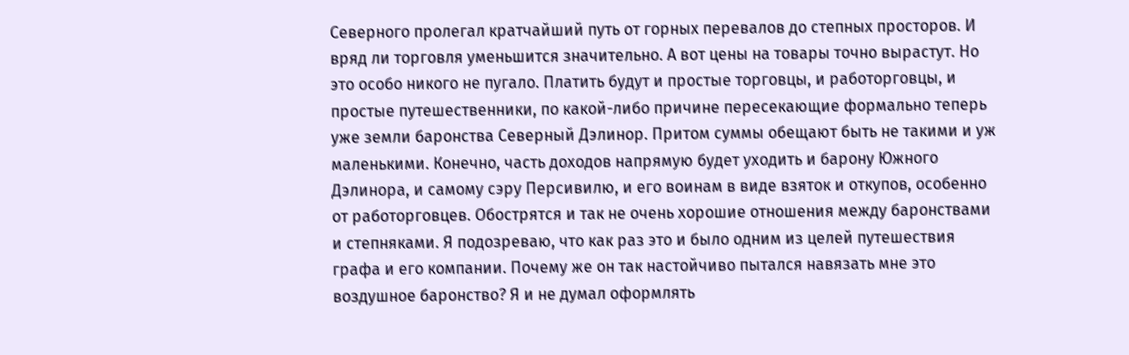Северного пролегал кратчайший путь от горных перевалов до степных просторов. И вряд ли торговля уменьшится значительно. А вот цены на товары точно вырастут. Но это особо никого не пугало. Платить будут и простые торговцы, и работорговцы, и простые путешественники, по какой-либо причине пересекающие формально теперь уже земли баронства Северный Дэлинор. Притом суммы обещают быть не такими и уж маленькими. Конечно, часть доходов напрямую будет уходить и барону Южного Дэлинора, и самому сэру Персивилю, и его воинам в виде взяток и откупов, особенно от работорговцев. Обострятся и так не очень хорошие отношения между баронствами и степняками. Я подозреваю, что как раз это и было одним из целей путешествия графа и его компании. Почему же он так настойчиво пытался навязать мне это воздушное баронство? Я и не думал оформлять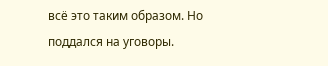всё это таким образом. Но поддался на уговоры.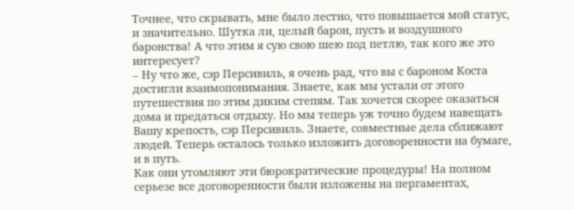Точнее, что скрывать, мне было лестно, что повышается мой статус, и значительно. Шутка ли, целый барон, пусть и воздушного баронства! А что этим я сую свою шею под петлю, так кого же это интересует?
– Ну что же, сэр Персивиль, я очень рад, что вы с бароном Коста достигли взаимопонимания. Знаете, как мы устали от этого путешествия по этим диким степям. Так хочется скорее оказаться дома и предаться отдыху. Но мы теперь уж точно будем навещать Вашу крепость, сэр Персивиль. Знаете, совместные дела сближают людей. Теперь осталось только изложить договоренности на бумаге, и в путь.
Как они утомляют эти бюрократические процедуры! На полном серьезе все договоренности были изложены на пергаментах,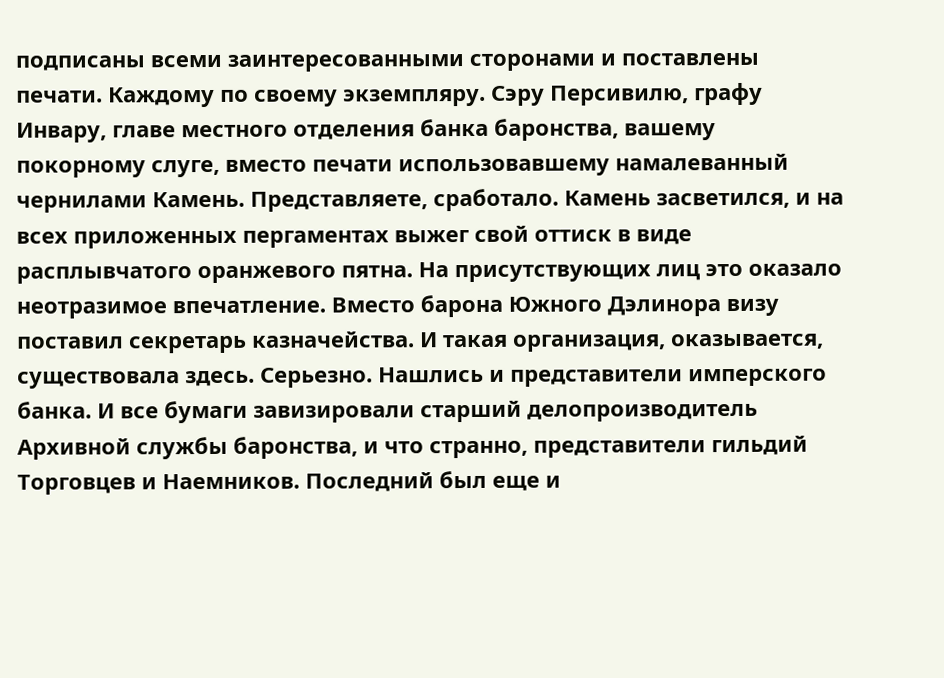подписаны всеми заинтересованными сторонами и поставлены печати. Каждому по своему экземпляру. Сэру Персивилю, графу Инвару, главе местного отделения банка баронства, вашему покорному слуге, вместо печати использовавшему намалеванный чернилами Камень. Представляете, сработало. Камень засветился, и на всех приложенных пергаментах выжег свой оттиск в виде расплывчатого оранжевого пятна. На присутствующих лиц это оказало неотразимое впечатление. Вместо барона Южного Дэлинора визу поставил секретарь казначейства. И такая организация, оказывается, существовала здесь. Серьезно. Нашлись и представители имперского банка. И все бумаги завизировали старший делопроизводитель Архивной службы баронства, и что странно, представители гильдий Торговцев и Наемников. Последний был еще и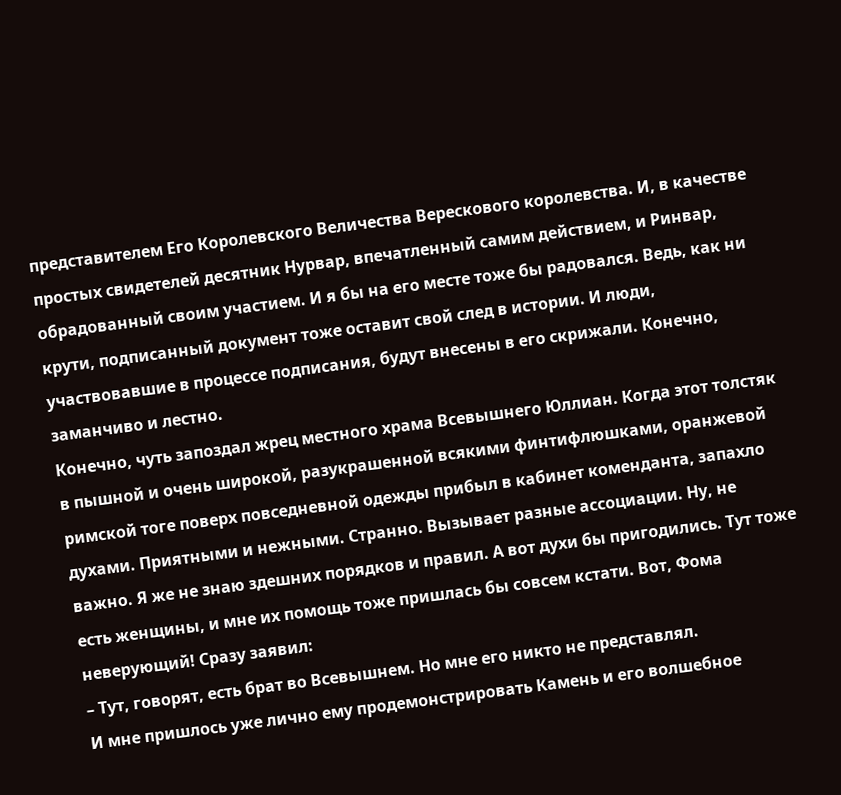представителем Его Королевского Величества Верескового королевства. И, в качестве простых свидетелей десятник Нурвар, впечатленный самим действием, и Ринвар, обрадованный своим участием. И я бы на его месте тоже бы радовался. Ведь, как ни крути, подписанный документ тоже оставит свой след в истории. И люди, участвовавшие в процессе подписания, будут внесены в его скрижали. Конечно, заманчиво и лестно.
Конечно, чуть запоздал жрец местного храма Всевышнего Юллиан. Когда этот толстяк в пышной и очень широкой, разукрашенной всякими финтифлюшками, оранжевой римской тоге поверх повседневной одежды прибыл в кабинет коменданта, запахло духами. Приятными и нежными. Странно. Вызывает разные ассоциации. Ну, не важно. Я же не знаю здешних порядков и правил. А вот духи бы пригодились. Тут тоже есть женщины, и мне их помощь тоже пришлась бы совсем кстати. Вот, Фома неверующий! Сразу заявил:
– Тут, говорят, есть брат во Всевышнем. Но мне его никто не представлял.
И мне пришлось уже лично ему продемонстрировать Камень и его волшебное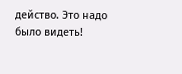действо. Это надо было видеть!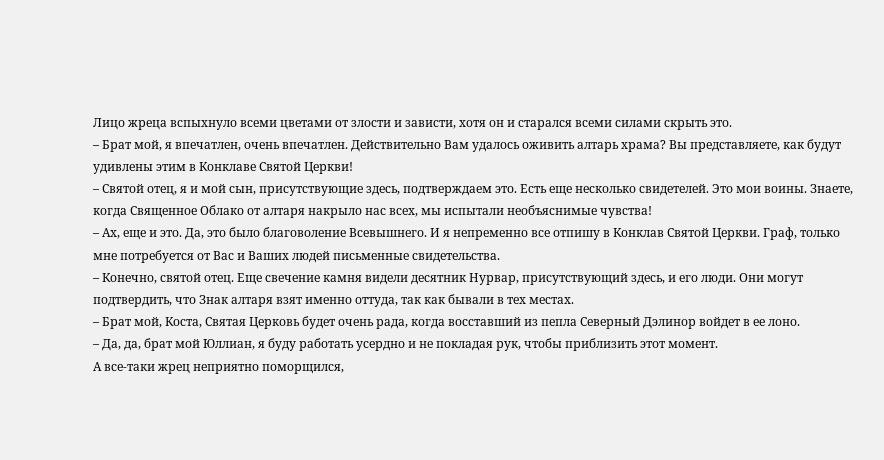Лицо жреца вспыхнуло всеми цветами от злости и зависти, хотя он и старался всеми силами скрыть это.
– Брат мой, я впечатлен, очень впечатлен. Действительно Вам удалось оживить алтарь храма? Вы представляете, как будут удивлены этим в Конклаве Святой Церкви!
– Святой отец, я и мой сын, присутствующие здесь, подтверждаем это. Есть еще несколько свидетелей. Это мои воины. Знаете, когда Священное Облако от алтаря накрыло нас всех, мы испытали необъяснимые чувства!
– Ах, еще и это. Да, это было благоволение Всевышнего. И я непременно все отпишу в Конклав Святой Церкви. Граф, только мне потребуется от Вас и Ваших людей письменные свидетельства.
– Конечно, святой отец. Еще свечение камня видели десятник Нурвар, присутствующий здесь, и его люди. Они могут подтвердить, что Знак алтаря взят именно оттуда, так как бывали в тех местах.
– Брат мой, Коста, Святая Церковь будет очень рада, когда восставший из пепла Северный Дэлинор войдет в ее лоно.
– Да, да, брат мой Юллиан, я буду работать усердно и не покладая рук, чтобы приблизить этот момент.
А все-таки жрец неприятно поморщился,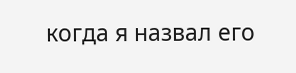когда я назвал его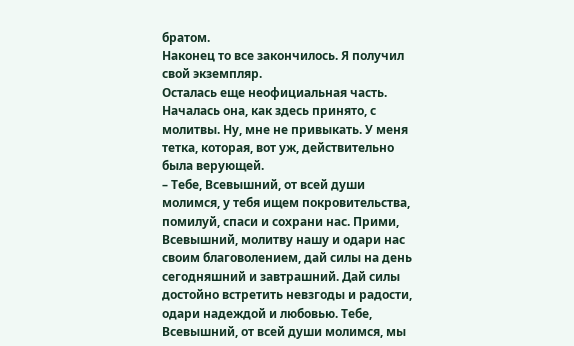братом.
Наконец то все закончилось. Я получил свой экземпляр.
Осталась еще неофициальная часть. Началась она, как здесь принято, с молитвы. Ну, мне не привыкать. У меня тетка, которая, вот уж, действительно была верующей.
– Тебе, Всевышний, от всей души молимся, у тебя ищем покровительства, помилуй, спаси и сохрани нас. Прими, Всевышний, молитву нашу и одари нас своим благоволением, дай силы на день сегодняшний и завтрашний. Дай силы достойно встретить невзгоды и радости, одари надеждой и любовью. Тебе, Всевышний, от всей души молимся, мы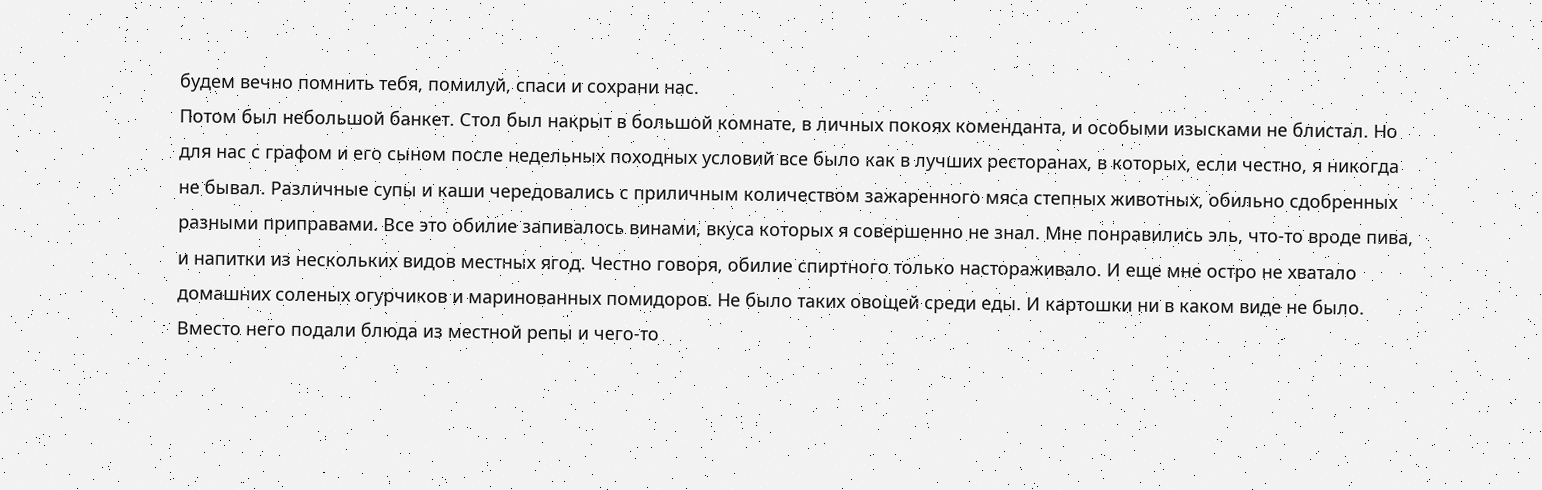будем вечно помнить тебя, помилуй, спаси и сохрани нас.
Потом был небольшой банкет. Стол был накрыт в большой комнате, в личных покоях коменданта, и особыми изысками не блистал. Но для нас с графом и его сыном после недельных походных условий все было как в лучших ресторанах, в которых, если честно, я никогда не бывал. Различные супы и каши чередовались с приличным количеством зажаренного мяса степных животных, обильно сдобренных разными приправами. Все это обилие запивалось винами, вкуса которых я совершенно не знал. Мне понравились эль, что-то вроде пива, и напитки из нескольких видов местных ягод. Честно говоря, обилие спиртного только настораживало. И еще мне остро не хватало домашних соленых огурчиков и маринованных помидоров. Не было таких овощей среди еды. И картошки ни в каком виде не было. Вместо него подали блюда из местной репы и чего-то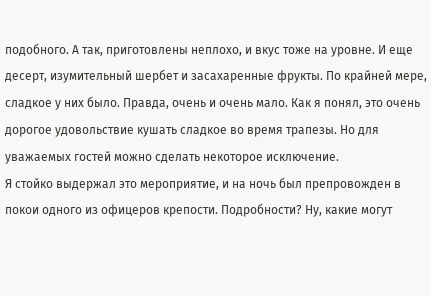подобного. А так, приготовлены неплохо, и вкус тоже на уровне. И еще десерт, изумительный шербет и засахаренные фрукты. По крайней мере, сладкое у них было. Правда, очень и очень мало. Как я понял, это очень дорогое удовольствие кушать сладкое во время трапезы. Но для уважаемых гостей можно сделать некоторое исключение.
Я стойко выдержал это мероприятие, и на ночь был препровожден в покои одного из офицеров крепости. Подробности? Ну, какие могут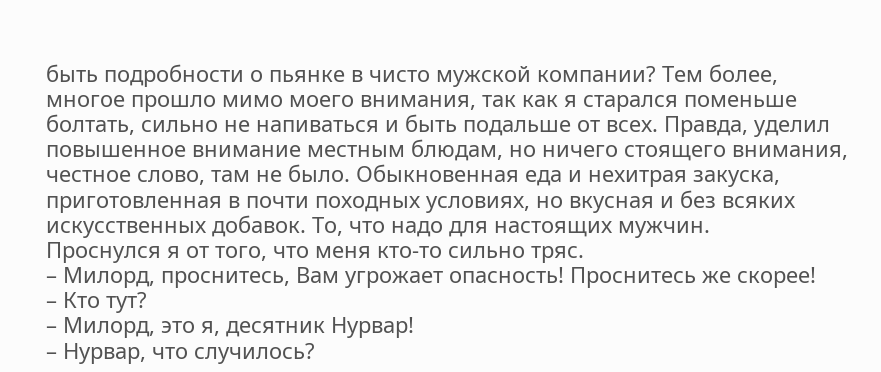быть подробности о пьянке в чисто мужской компании? Тем более, многое прошло мимо моего внимания, так как я старался поменьше болтать, сильно не напиваться и быть подальше от всех. Правда, уделил повышенное внимание местным блюдам, но ничего стоящего внимания, честное слово, там не было. Обыкновенная еда и нехитрая закуска, приготовленная в почти походных условиях, но вкусная и без всяких искусственных добавок. То, что надо для настоящих мужчин.
Проснулся я от того, что меня кто-то сильно тряс.
– Милорд, проснитесь, Вам угрожает опасность! Проснитесь же скорее!
– Кто тут?
– Милорд, это я, десятник Нурвар!
– Нурвар, что случилось?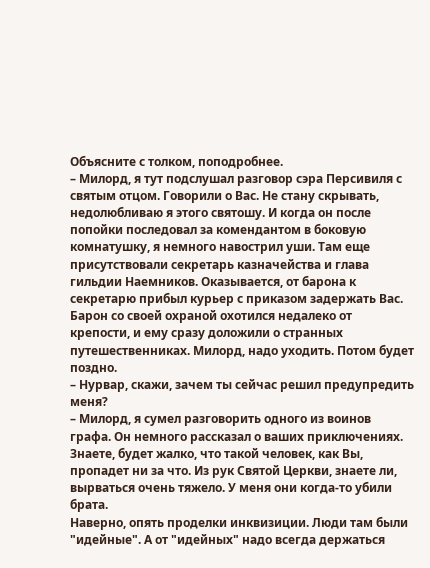Объясните с толком, поподробнее.
– Милорд, я тут подслушал разговор сэра Персивиля с святым отцом. Говорили о Вас. Не стану скрывать, недолюбливаю я этого святошу. И когда он после попойки последовал за комендантом в боковую комнатушку, я немного навострил уши. Там еще присутствовали секретарь казначейства и глава гильдии Наемников. Оказывается, от барона к секретарю прибыл курьер с приказом задержать Вас. Барон со своей охраной охотился недалеко от крепости, и ему сразу доложили о странных путешественниках. Милорд, надо уходить. Потом будет поздно.
– Нурвар, скажи, зачем ты сейчас решил предупредить меня?
– Милорд, я сумел разговорить одного из воинов графа. Он немного рассказал о ваших приключениях. Знаете, будет жалко, что такой человек, как Вы, пропадет ни за что. Из рук Святой Церкви, знаете ли, вырваться очень тяжело. У меня они когда-то убили брата.
Наверно, опять проделки инквизиции. Люди там были "идейные". А от "идейных" надо всегда держаться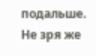подальше. Не зря же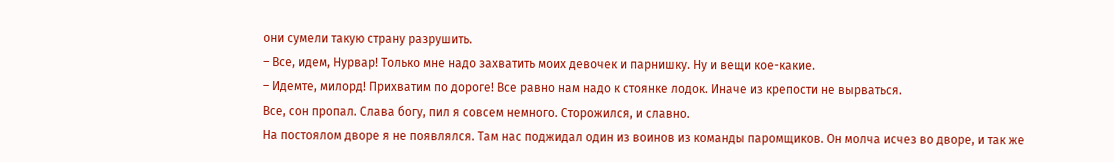они сумели такую страну разрушить.
– Все, идем, Нурвар! Только мне надо захватить моих девочек и парнишку. Ну и вещи кое-какие.
– Идемте, милорд! Прихватим по дороге! Все равно нам надо к стоянке лодок. Иначе из крепости не вырваться.
Все, сон пропал. Слава богу, пил я совсем немного. Сторожился, и славно.
На постоялом дворе я не появлялся. Там нас поджидал один из воинов из команды паромщиков. Он молча исчез во дворе, и так же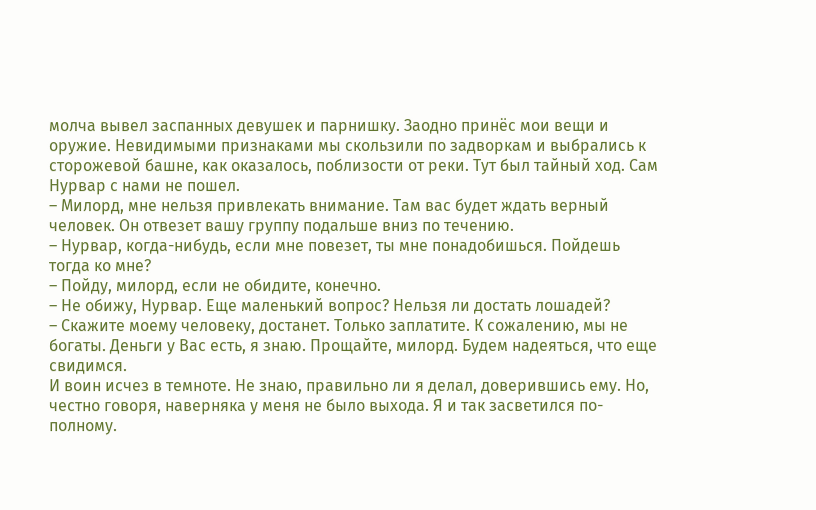молча вывел заспанных девушек и парнишку. Заодно принёс мои вещи и оружие. Невидимыми признаками мы скользили по задворкам и выбрались к сторожевой башне, как оказалось, поблизости от реки. Тут был тайный ход. Сам Нурвар с нами не пошел.
– Милорд, мне нельзя привлекать внимание. Там вас будет ждать верный человек. Он отвезет вашу группу подальше вниз по течению.
– Нурвар, когда-нибудь, если мне повезет, ты мне понадобишься. Пойдешь тогда ко мне?
– Пойду, милорд, если не обидите, конечно.
– Не обижу, Нурвар. Еще маленький вопрос? Нельзя ли достать лошадей?
– Скажите моему человеку, достанет. Только заплатите. К сожалению, мы не богаты. Деньги у Вас есть, я знаю. Прощайте, милорд. Будем надеяться, что еще свидимся.
И воин исчез в темноте. Не знаю, правильно ли я делал, доверившись ему. Но, честно говоря, наверняка у меня не было выхода. Я и так засветился по-полному.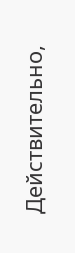Действительно,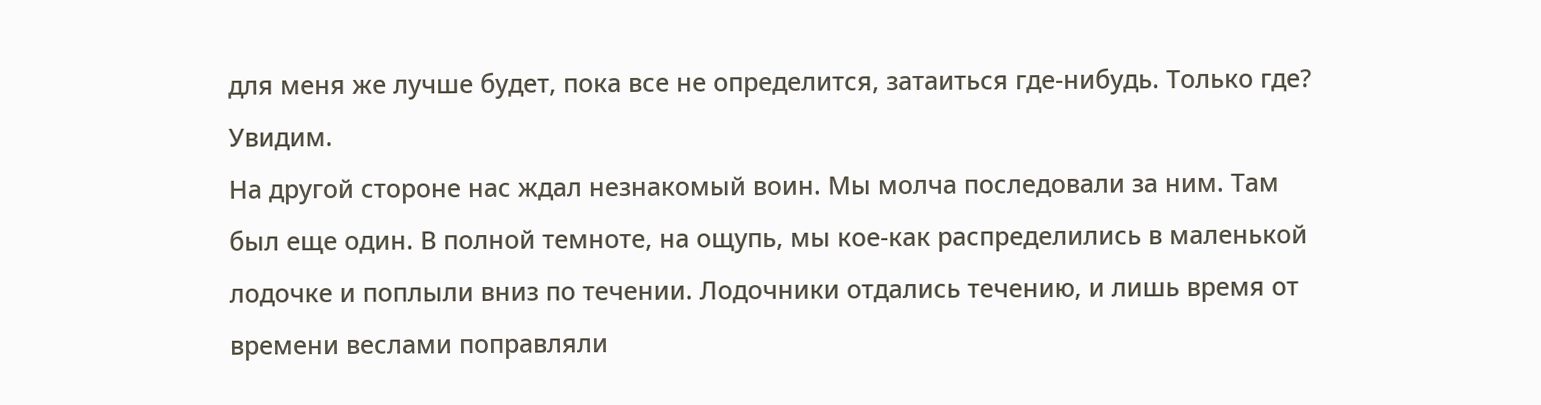для меня же лучше будет, пока все не определится, затаиться где-нибудь. Только где? Увидим.
На другой стороне нас ждал незнакомый воин. Мы молча последовали за ним. Там был еще один. В полной темноте, на ощупь, мы кое-как распределились в маленькой лодочке и поплыли вниз по течении. Лодочники отдались течению, и лишь время от времени веслами поправляли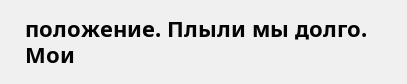положение. Плыли мы долго. Мои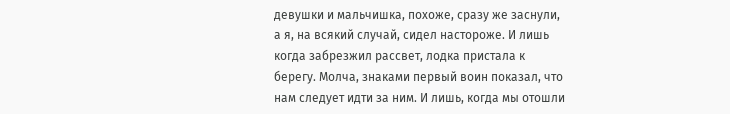девушки и мальчишка, похоже, сразу же заснули, а я, на всякий случай, сидел настороже. И лишь когда забрезжил рассвет, лодка пристала к берегу. Молча, знаками первый воин показал, что нам следует идти за ним. И лишь, когда мы отошли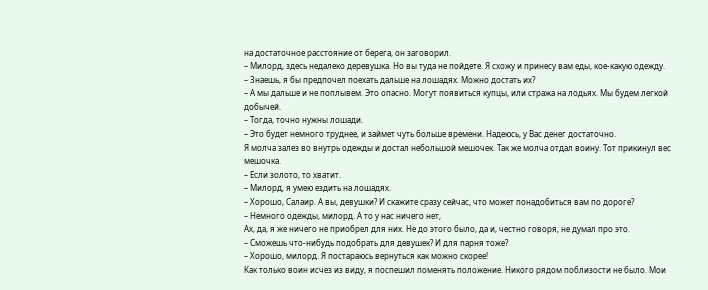на достаточное расстояние от берега, он заговорил.
– Милорд, здесь недалеко деревушка. Но вы туда не пойдете. Я схожу и принесу вам еды, кое-какую одежду.
– Знаешь, я бы предпочел поехать дальше на лошадях. Можно достать их?
– А мы дальше и не поплывем. Это опасно. Могут появиться купцы, или стража на лодьях. Мы будем легкой добычей.
– Тогда, точно нужны лошади.
– Это будет немного труднее, и займет чуть больше времени. Надеюсь, у Вас денег достаточно.
Я молча залез во внутрь одежды и достал небольшой мешочек. Так же молча отдал воину. Тот прикинул вес мешочка.
– Если золото, то хватит.
– Милорд, я умею ездить на лошадях.
– Хорошо, Салаир. А вы, девушки? И скажите сразу сейчас, что может понадобиться вам по дороге?
– Немного одежды, милорд. А то у нас ничего нет,
Ах, да, я же ничего не приобрел для них. Не до этого было, да и, честно говоря, не думал про это.
– Сможешь что-нибудь подобрать для девушек? И для парня тоже?
– Хорошо, милорд. Я постараюсь вернуться как можно скорее!
Как только воин исчез из виду, я поспешил поменять положение. Никого рядом поблизости не было. Мои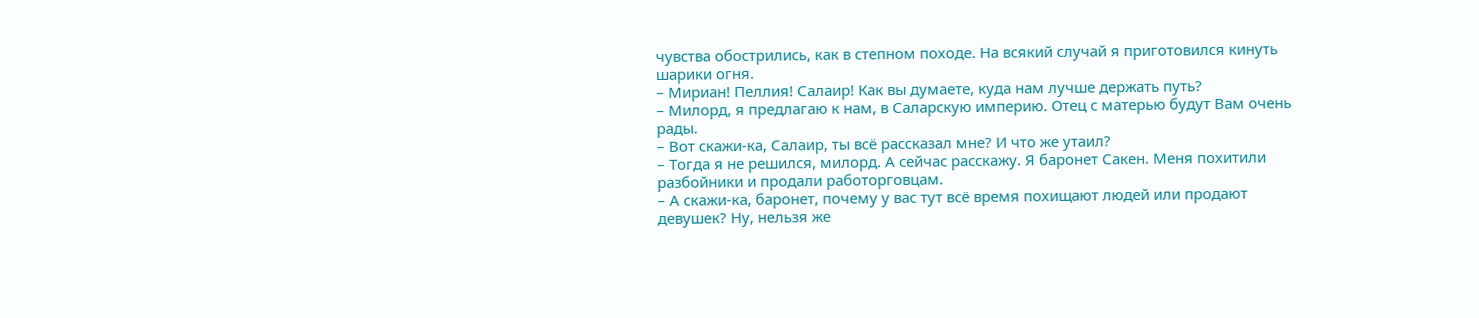чувства обострились, как в степном походе. На всякий случай я приготовился кинуть шарики огня.
– Мириан! Пеллия! Салаир! Как вы думаете, куда нам лучше держать путь?
– Милорд, я предлагаю к нам, в Саларскую империю. Отец с матерью будут Вам очень рады.
– Вот скажи-ка, Салаир, ты всё рассказал мне? И что же утаил?
– Тогда я не решился, милорд. А сейчас расскажу. Я баронет Сакен. Меня похитили разбойники и продали работорговцам.
– А скажи-ка, баронет, почему у вас тут всё время похищают людей или продают девушек? Ну, нельзя же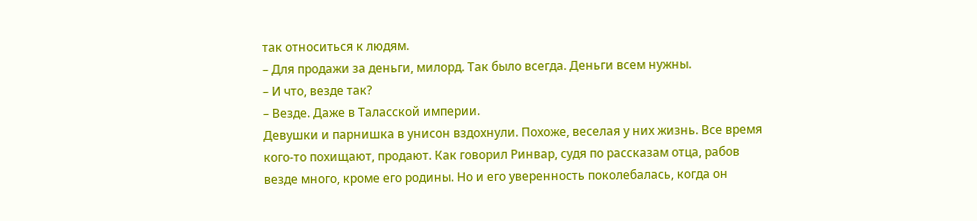так относиться к людям.
– Для продажи за деньги, милорд. Так было всегда. Деньги всем нужны.
– И что, везде так?
– Везде. Даже в Таласской империи.
Девушки и парнишка в унисон вздохнули. Похоже, веселая у них жизнь. Все время кого-то похищают, продают. Как говорил Ринвар, судя по рассказам отца, рабов везде много, кроме его родины. Но и его уверенность поколебалась, когда он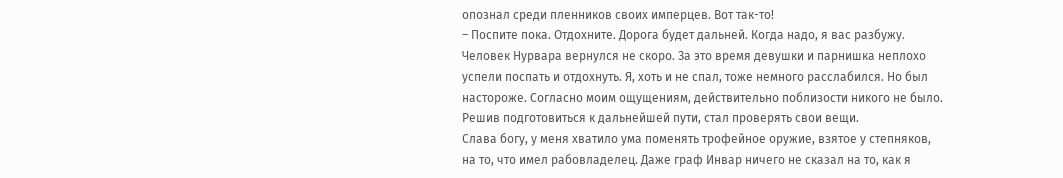опознал среди пленников своих имперцев. Вот так-то!
– Поспите пока. Отдохните. Дорога будет дальней. Когда надо, я вас разбужу.
Человек Нурвара вернулся не скоро. За это время девушки и парнишка неплохо успели поспать и отдохнуть. Я, хоть и не спал, тоже немного расслабился. Но был настороже. Согласно моим ощущениям, действительно поблизости никого не было. Решив подготовиться к дальнейшей пути, стал проверять свои вещи.
Слава богу, у меня хватило ума поменять трофейное оружие, взятое у степняков, на то, что имел рабовладелец. Даже граф Инвар ничего не сказал на то, как я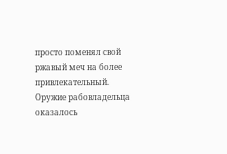просто поменял свой ржавый меч на более привлекательный. Оружие рабовладельца оказалось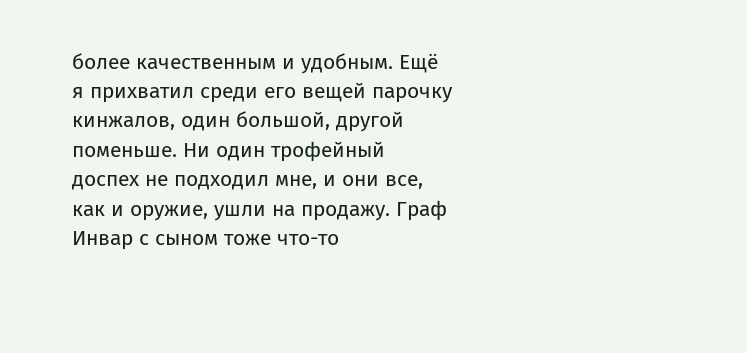более качественным и удобным. Ещё я прихватил среди его вещей парочку кинжалов, один большой, другой поменьше. Ни один трофейный доспех не подходил мне, и они все, как и оружие, ушли на продажу. Граф Инвар с сыном тоже что-то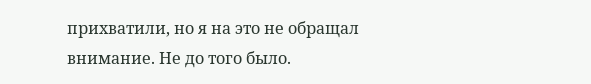прихватили, но я на это не обращал внимание. Не до того было.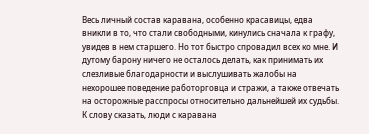Весь личный состав каравана, особенно красавицы, едва вникли в то, что стали свободными, кинулись сначала к графу, увидев в нем старшего. Но тот быстро спровадил всех ко мне. И дутому барону ничего не осталось делать, как принимать их слезливые благодарности и выслушивать жалобы на нехорошее поведение работорговца и стражи, а также отвечать на осторожные расспросы относительно дальнейшей их судьбы. К слову сказать, люди с каравана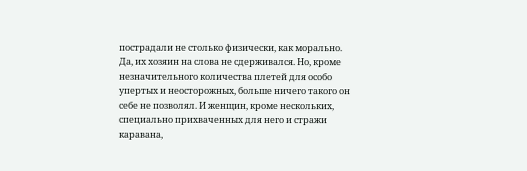пострадали не столько физически, как морально. Да, их хозяин на слова не сдерживался. Но, кроме незначительного количества плетей для особо упертых и неосторожных, больше ничего такого он себе не позволял. И женщин, кроме нескольких, специально прихваченных для него и стражи каравана,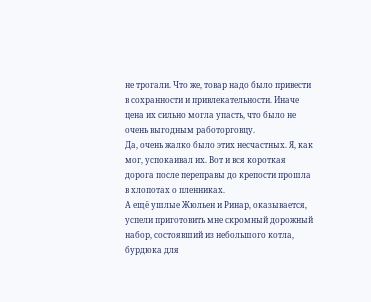не трогали. Что же, товар надо было привести в сохранности и привлекательности. Иначе цена их сильно могла упасть, что было не очень выгодным работорговцу.
Да, очень жалко было этих несчастных. Я, как мог, успокаивал их. Вот и вся короткая дорога после переправы до крепости прошла в хлопотах о пленниках.
А ещё ушлые Жюльен и Ринар, оказывается, успели приготовить мне скромный дорожный набор, состоявший из небольшого котла, бурдюка для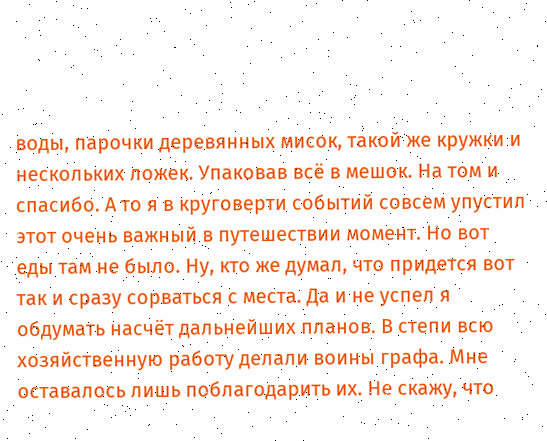воды, парочки деревянных мисок, такой же кружки и нескольких ложек. Упаковав всё в мешок. На том и спасибо. А то я в круговерти событий совсем упустил этот очень важный в путешествии момент. Но вот еды там не было. Ну, кто же думал, что придется вот так и сразу сорваться с места. Да и не успел я обдумать насчёт дальнейших планов. В степи всю хозяйственную работу делали воины графа. Мне оставалось лишь поблагодарить их. Не скажу, что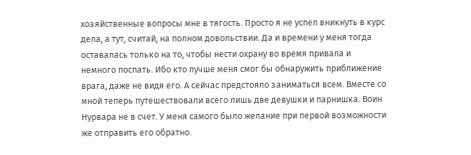хозяйственные вопросы мне в тягость. Просто я не успел вникнуть в курс дела, а тут, считай, на полном довольствии. Да и времени у меня тогда оставалась только на то, чтобы нести охрану во время привала и немного поспать. Ибо кто лучше меня смог бы обнаружить приближение врага, даже не видя его. А сейчас предстояло заниматься всем. Вместе со мной теперь путешествовали всего лишь две девушки и парнишка. Воин Нурвара не в счет. У меня самого было желание при первой возможности же отправить его обратно.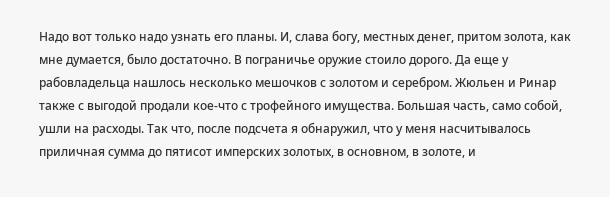Надо вот только надо узнать его планы. И, слава богу, местных денег, притом золота, как мне думается, было достаточно. В пограничье оружие стоило дорого. Да еще у рабовладельца нашлось несколько мешочков с золотом и серебром. Жюльен и Ринар также с выгодой продали кое-что с трофейного имущества. Большая часть, само собой, ушли на расходы. Так что, после подсчета я обнаружил, что у меня насчитывалось приличная сумма до пятисот имперских золотых, в основном, в золоте, и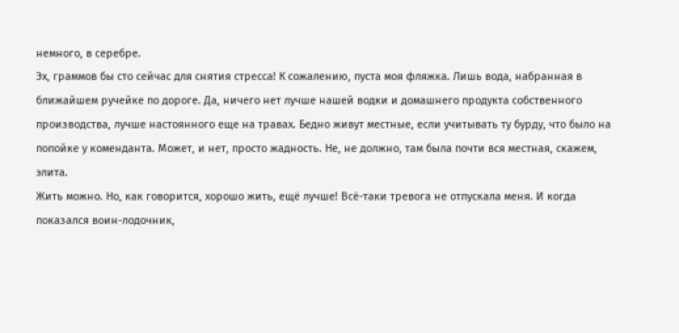немного, в серебре.
Эх, граммов бы сто сейчас для снятия стресса! К сожалению, пуста моя фляжка. Лишь вода, набранная в ближайшем ручейке по дороге. Да, ничего нет лучше нашей водки и домашнего продукта собственного производства, лучше настоянного еще на травах. Бедно живут местные, если учитывать ту бурду, что было на попойке у коменданта. Может, и нет, просто жадность. Не, не должно, там была почти вся местная, скажем, элита.
Жить можно. Но, как говорится, хорошо жить, ещё лучше! Всё-таки тревога не отпускала меня. И когда показался воин-лодочник,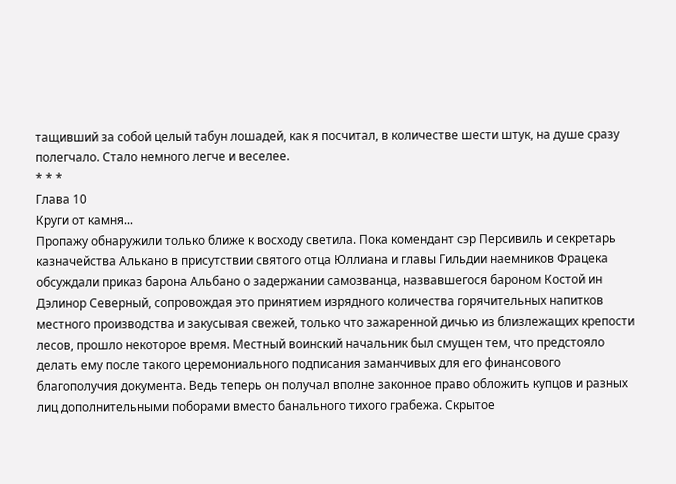тащивший за собой целый табун лошадей, как я посчитал, в количестве шести штук, на душе сразу полегчало. Стало немного легче и веселее.
* * *
Глава 10
Круги от камня...
Пропажу обнаружили только ближе к восходу светила. Пока комендант сэр Персивиль и секретарь казначейства Алькано в присутствии святого отца Юллиана и главы Гильдии наемников Фрацека обсуждали приказ барона Альбано о задержании самозванца, назвавшегося бароном Костой ин Дэлинор Северный, сопровождая это принятием изрядного количества горячительных напитков местного производства и закусывая свежей, только что зажаренной дичью из близлежащих крепости лесов, прошло некоторое время. Местный воинский начальник был смущен тем, что предстояло делать ему после такого церемониального подписания заманчивых для его финансового благополучия документа. Ведь теперь он получал вполне законное право обложить купцов и разных лиц дополнительными поборами вместо банального тихого грабежа. Скрытое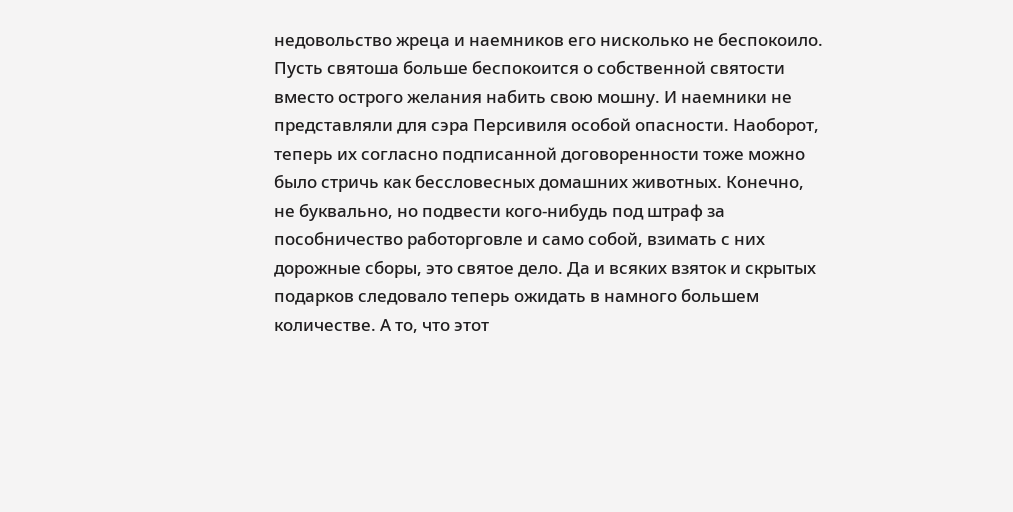недовольство жреца и наемников его нисколько не беспокоило. Пусть святоша больше беспокоится о собственной святости вместо острого желания набить свою мошну. И наемники не представляли для сэра Персивиля особой опасности. Наоборот, теперь их согласно подписанной договоренности тоже можно было стричь как бессловесных домашних животных. Конечно, не буквально, но подвести кого-нибудь под штраф за пособничество работорговле и само собой, взимать с них дорожные сборы, это святое дело. Да и всяких взяток и скрытых подарков следовало теперь ожидать в намного большем количестве. А то, что этот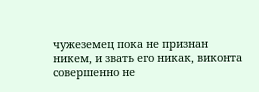чужеземец пока не признан никем, и звать его никак, виконта совершенно не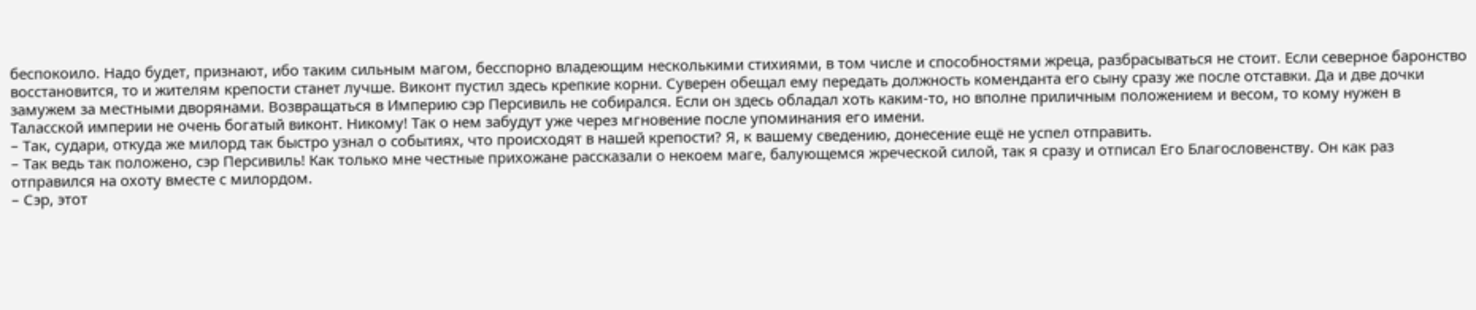беспокоило. Надо будет, признают, ибо таким сильным магом, бесспорно владеющим несколькими стихиями, в том числе и способностями жреца, разбрасываться не стоит. Если северное баронство восстановится, то и жителям крепости станет лучше. Виконт пустил здесь крепкие корни. Суверен обещал ему передать должность коменданта его сыну сразу же после отставки. Да и две дочки замужем за местными дворянами. Возвращаться в Империю сэр Персивиль не собирался. Если он здесь обладал хоть каким-то, но вполне приличным положением и весом, то кому нужен в Таласской империи не очень богатый виконт. Никому! Так о нем забудут уже через мгновение после упоминания его имени.
– Так, судари, откуда же милорд так быстро узнал о событиях, что происходят в нашей крепости? Я, к вашему сведению, донесение ещё не успел отправить.
– Так ведь так положено, сэр Персивиль! Как только мне честные прихожане рассказали о некоем маге, балующемся жреческой силой, так я сразу и отписал Его Благословенству. Он как раз отправился на охоту вместе с милордом.
– Сэр, этот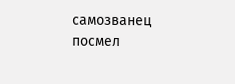самозванец посмел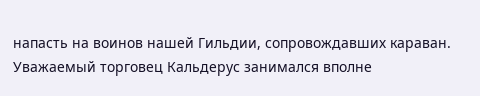напасть на воинов нашей Гильдии, сопровождавших караван. Уважаемый торговец Кальдерус занимался вполне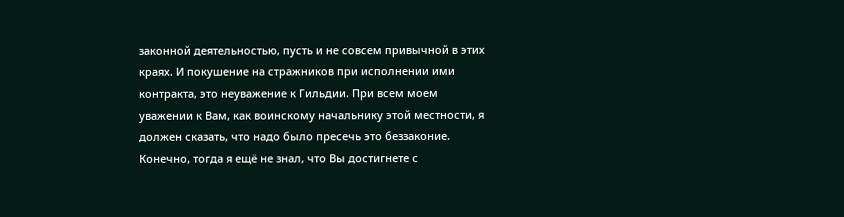законной деятельностью, пусть и не совсем привычной в этих краях. И покушение на стражников при исполнении ими контракта, это неуважение к Гильдии. При всем моем уважении к Вам, как воинскому начальнику этой местности, я должен сказать, что надо было пресечь это беззаконие. Конечно, тогда я ещё не знал, что Вы достигнете с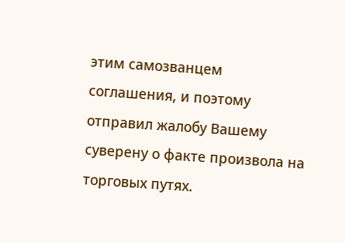этим самозванцем соглашения, и поэтому отправил жалобу Вашему суверену о факте произвола на торговых путях.